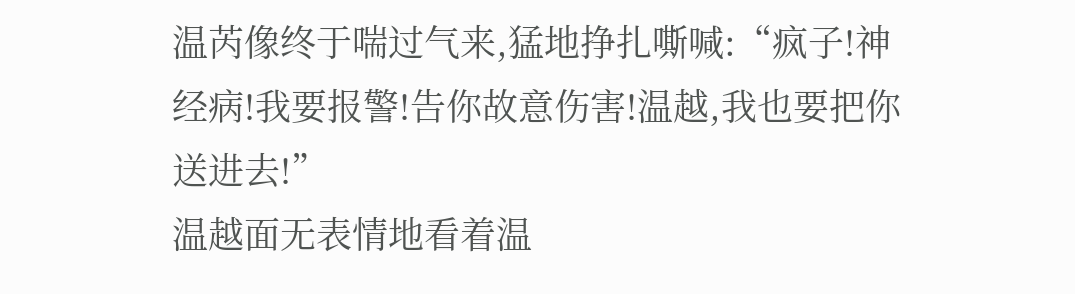温芮像终于喘过气来,猛地挣扎嘶喊:“疯子!神经病!我要报警!告你故意伤害!温越,我也要把你送进去!”
温越面无表情地看着温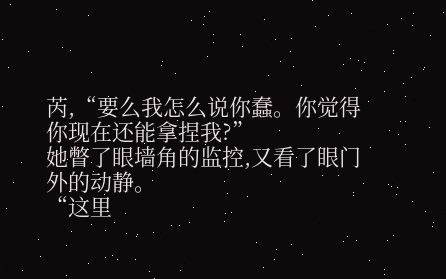芮,“要么我怎么说你蠢。你觉得你现在还能拿捏我?”
她瞥了眼墙角的监控,又看了眼门外的动静。
“这里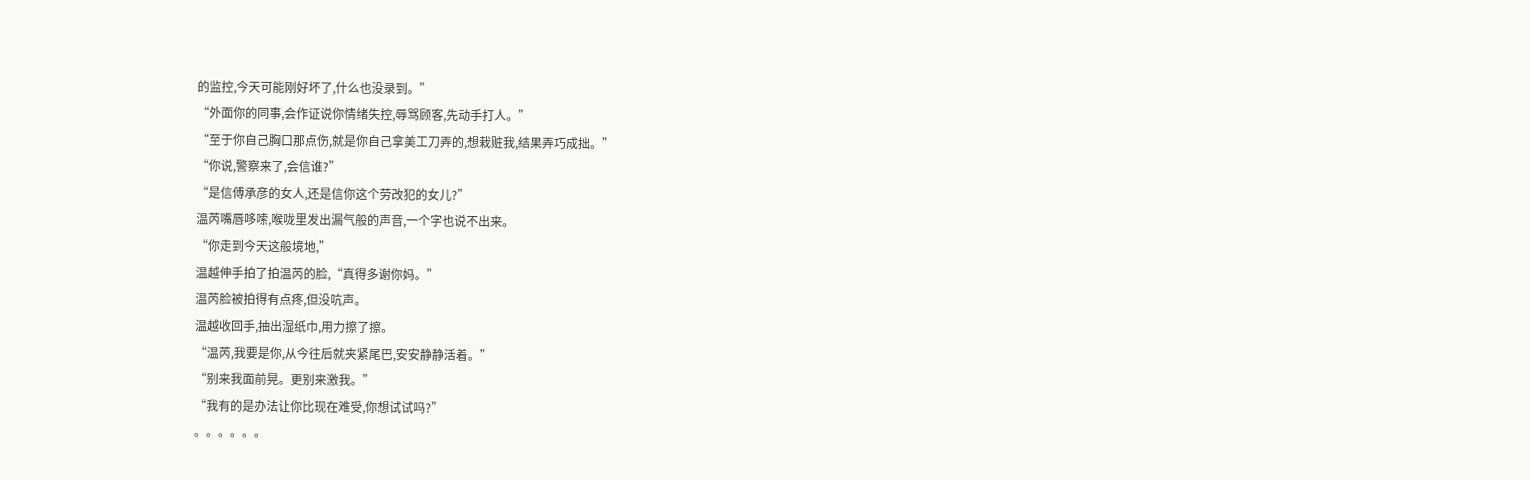的监控,今天可能刚好坏了,什么也没录到。”
“外面你的同事,会作证说你情绪失控,辱骂顾客,先动手打人。”
“至于你自己胸口那点伤,就是你自己拿美工刀弄的,想栽赃我,结果弄巧成拙。”
“你说,警察来了,会信谁?”
“是信傅承彦的女人,还是信你这个劳改犯的女儿?”
温芮嘴唇哆嗦,喉咙里发出漏气般的声音,一个字也说不出来。
“你走到今天这般境地,”
温越伸手拍了拍温芮的脸,“真得多谢你妈。”
温芮脸被拍得有点疼,但没吭声。
温越收回手,抽出湿纸巾,用力擦了擦。
“温芮,我要是你,从今往后就夹紧尾巴,安安静静活着。”
“别来我面前晃。更别来激我。”
“我有的是办法让你比现在难受,你想试试吗?”
。。。。。。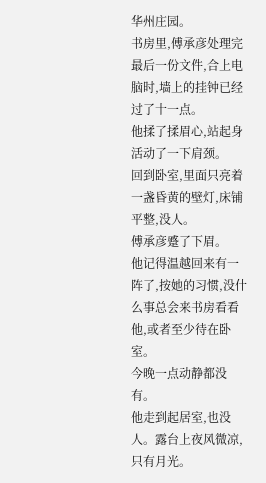华州庄园。
书房里,傅承彦处理完最后一份文件,合上电脑时,墙上的挂钟已经过了十一点。
他揉了揉眉心,站起身活动了一下肩颈。
回到卧室,里面只亮着一盏昏黄的壁灯,床铺平整,没人。
傅承彦蹙了下眉。
他记得温越回来有一阵了,按她的习惯,没什么事总会来书房看看他,或者至少待在卧室。
今晚一点动静都没有。
他走到起居室,也没人。露台上夜风微凉,只有月光。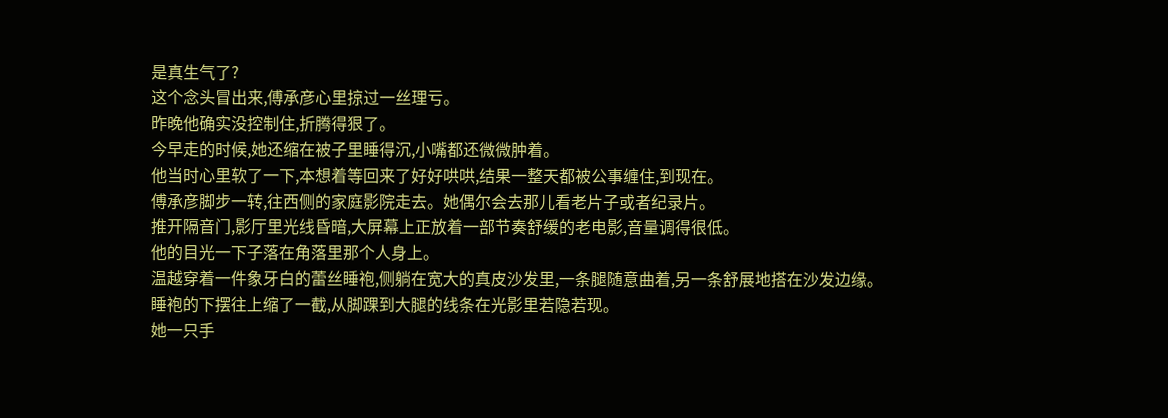是真生气了?
这个念头冒出来,傅承彦心里掠过一丝理亏。
昨晚他确实没控制住,折腾得狠了。
今早走的时候,她还缩在被子里睡得沉,小嘴都还微微肿着。
他当时心里软了一下,本想着等回来了好好哄哄,结果一整天都被公事缠住,到现在。
傅承彦脚步一转,往西侧的家庭影院走去。她偶尔会去那儿看老片子或者纪录片。
推开隔音门,影厅里光线昏暗,大屏幕上正放着一部节奏舒缓的老电影,音量调得很低。
他的目光一下子落在角落里那个人身上。
温越穿着一件象牙白的蕾丝睡袍,侧躺在宽大的真皮沙发里,一条腿随意曲着,另一条舒展地搭在沙发边缘。
睡袍的下摆往上缩了一截,从脚踝到大腿的线条在光影里若隐若现。
她一只手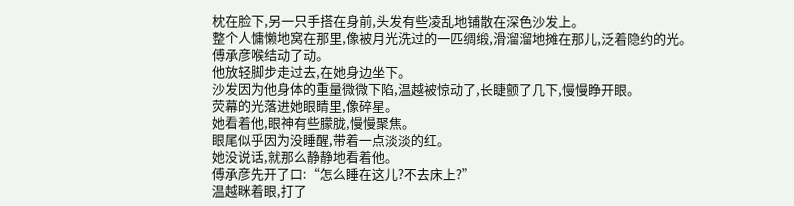枕在脸下,另一只手搭在身前,头发有些凌乱地铺散在深色沙发上。
整个人慵懒地窝在那里,像被月光洗过的一匹绸缎,滑溜溜地摊在那儿,泛着隐约的光。
傅承彦喉结动了动。
他放轻脚步走过去,在她身边坐下。
沙发因为他身体的重量微微下陷,温越被惊动了,长睫颤了几下,慢慢睁开眼。
荧幕的光落进她眼睛里,像碎星。
她看着他,眼神有些朦胧,慢慢聚焦。
眼尾似乎因为没睡醒,带着一点淡淡的红。
她没说话,就那么静静地看着他。
傅承彦先开了口:“怎么睡在这儿?不去床上?”
温越眯着眼,打了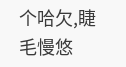个哈欠,睫毛慢悠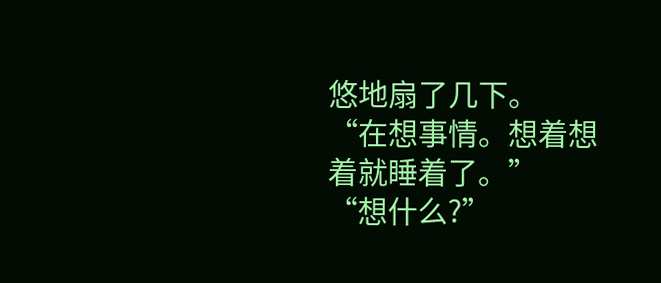悠地扇了几下。
“在想事情。想着想着就睡着了。”
“想什么?”